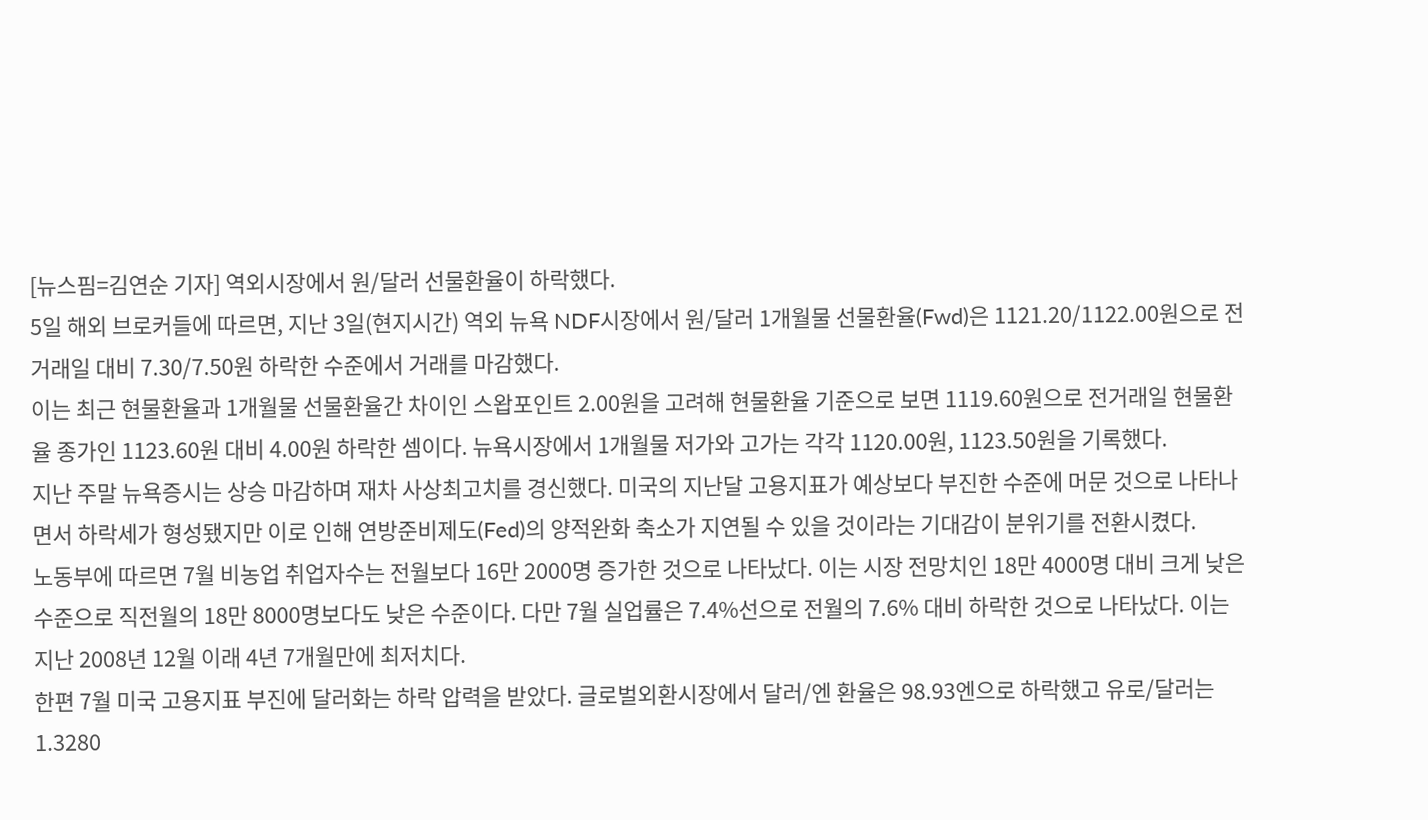[뉴스핌=김연순 기자] 역외시장에서 원/달러 선물환율이 하락했다.
5일 해외 브로커들에 따르면, 지난 3일(현지시간) 역외 뉴욕 NDF시장에서 원/달러 1개월물 선물환율(Fwd)은 1121.20/1122.00원으로 전거래일 대비 7.30/7.50원 하락한 수준에서 거래를 마감했다.
이는 최근 현물환율과 1개월물 선물환율간 차이인 스왑포인트 2.00원을 고려해 현물환율 기준으로 보면 1119.60원으로 전거래일 현물환율 종가인 1123.60원 대비 4.00원 하락한 셈이다. 뉴욕시장에서 1개월물 저가와 고가는 각각 1120.00원, 1123.50원을 기록했다.
지난 주말 뉴욕증시는 상승 마감하며 재차 사상최고치를 경신했다. 미국의 지난달 고용지표가 예상보다 부진한 수준에 머문 것으로 나타나면서 하락세가 형성됐지만 이로 인해 연방준비제도(Fed)의 양적완화 축소가 지연될 수 있을 것이라는 기대감이 분위기를 전환시켰다.
노동부에 따르면 7월 비농업 취업자수는 전월보다 16만 2000명 증가한 것으로 나타났다. 이는 시장 전망치인 18만 4000명 대비 크게 낮은 수준으로 직전월의 18만 8000명보다도 낮은 수준이다. 다만 7월 실업률은 7.4%선으로 전월의 7.6% 대비 하락한 것으로 나타났다. 이는 지난 2008년 12월 이래 4년 7개월만에 최저치다.
한편 7월 미국 고용지표 부진에 달러화는 하락 압력을 받았다. 글로벌외환시장에서 달러/엔 환율은 98.93엔으로 하락했고 유로/달러는 1.3280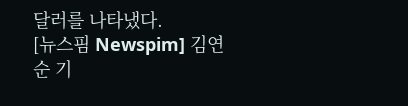달러를 나타냈다.
[뉴스핌 Newspim] 김연순 기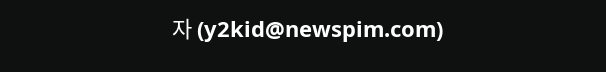자 (y2kid@newspim.com)